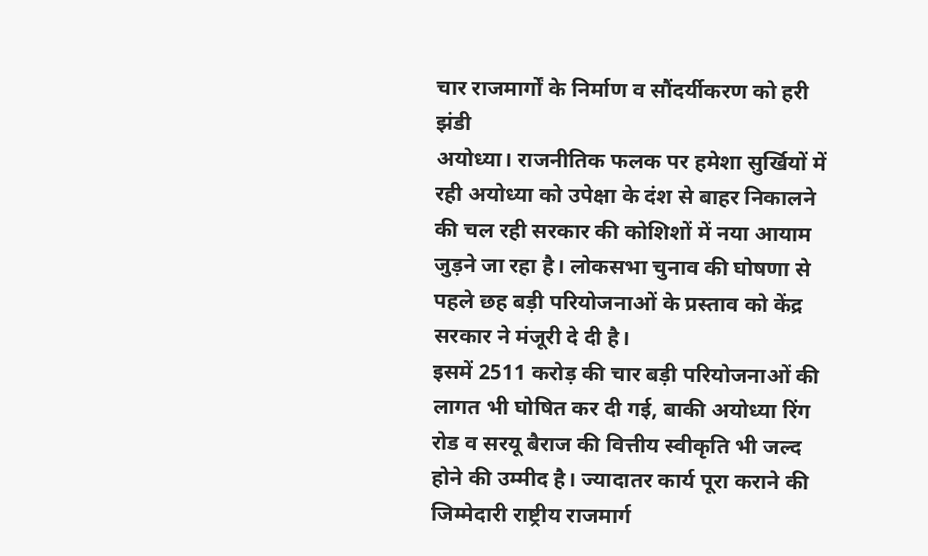चार राजमार्गों के निर्माण व सौंदर्यीकरण को हरी झंडी
अयोध्या। राजनीतिक फलक पर हमेशा सुर्खियों में रही अयोध्या को उपेक्षा के दंश से बाहर निकालने की चल रही सरकार की कोशिशों में नया आयाम जुड़ने जा रहा है। लोकसभा चुनाव की घोषणा से पहले छह बड़ी परियोजनाओं के प्रस्ताव को केंद्र सरकार ने मंजूरी दे दी है।
इसमें 2511 करोड़ की चार बड़ी परियोजनाओं की लागत भी घोषित कर दी गई, बाकी अयोध्या रिंग रोड व सरयू बैराज की वित्तीय स्वीकृति भी जल्द होने की उम्मीद है। ज्यादातर कार्य पूरा कराने की जिम्मेदारी राष्ट्रीय राजमार्ग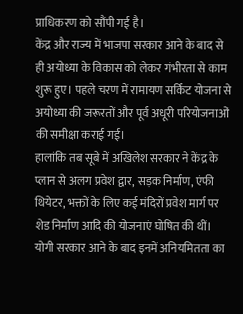प्राधिकरण को सौंपी गई है।
केंद्र और राज्य में भाजपा सरकार आने के बाद से ही अयोध्या के विकास को लेकर गंभीरता से काम शुरू हुए। पहले चरण में रामायण सर्किट योजना से अयोध्या की जरूरतों और पूर्व अधूरी परियोजनाओं की समीक्षा कराई गई।
हालांकि तब सूबे में अखिलेश सरकार ने केंद्र के प्लान से अलग प्रवेश द्वार, सड़क निर्माण, एंफी थियेटर, भक्तों के लिए कई मंदिरों प्रवेश मार्ग पर शेड निर्माण आदि की योजनाएं घोषित की थीं।
योगी सरकार आने के बाद इनमें अनियमितता का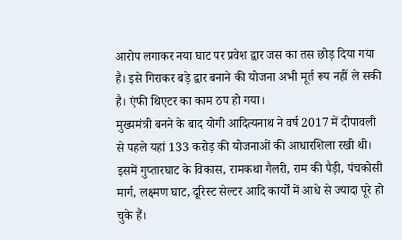आरोप लगाकर नया घाट पर प्रवेश द्वार जस का तस छोड़ दिया गया है। इसे गिराकर बड़े द्वार बनाने की योजना अभी मूर्त रूप नहीं ले सकी है। एंफी थिएटर का काम ठप हो गया।
मुख्यमंत्री बनने के बाद योगी आदित्यनाथ ने वर्ष 2017 में दीपावली से पहले यहां 133 करोड़ की योजनाओं की आधारशिला रखी थी। इसमें गुप्तारघाट के विकास, रामकथा गैलरी, राम की पैड़ी, पंचकोसी मार्ग, लक्ष्मण घाट, दूरिस्ट सेल्टर आदि कार्यों में आधे से ज्यादा पूरे हो चुके हैं।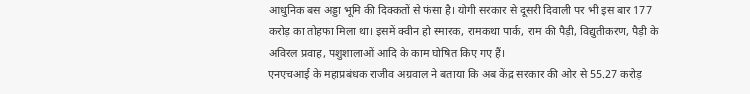आधुनिक बस अड्डा भूमि की दिक्कतों से फंसा है। योगी सरकार से दूसरी दिवाली पर भी इस बार 177 करोड़ का तोहफा मिला था। इसमें क्वीन हो स्मारक, रामकथा पार्क, राम की पैड़ी, विद्युतीकरण, पैड़ी के अविरल प्रवाह, पशुशालाओं आदि के काम घोषित किए गए हैं।
एनएचआई के महाप्रबंधक राजीव अग्रवाल ने बताया कि अब केंद्र सरकार की ओर से 55.27 करोड़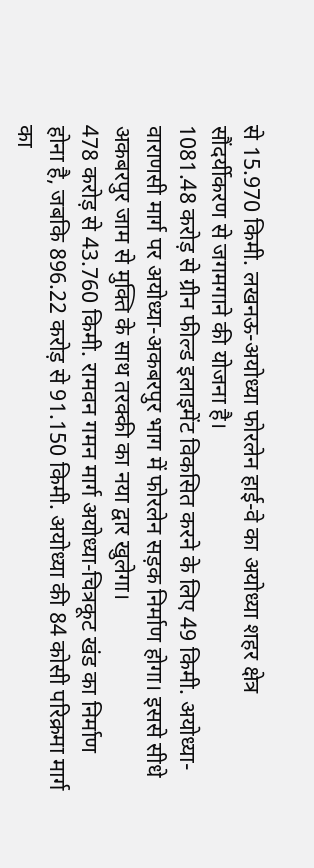से 15.970 किमी. लखनऊ-अयोध्या फोरलेन हाई-वे का अयोध्या शहर क्षेत्र सौंदर्यीकरण से जगमगाने की योजना है।
1081.48 करोड़ से ग्रीन फील्ड इलाइमेंट विकसित करने के लिए 49 किमी. अयोध्या-वाराणसी मार्ग पर अयोध्या-अकबरपुर भाग में फोरलेन सड़क निर्माण होगा। इससे सीधे अकबरपुर जाम से मुक्ति के साथ तरक्की का नया द्वार खुलेगा।
478 करोड़ से 43.760 किमी. रामवन गमन मार्ग अयोध्या-चित्रकूट खंड का निर्माण होना है, जबकि 896.22 करोड़ से 91.150 किमी. अयोध्या की 84 कोसी परिक्रमा मार्ग का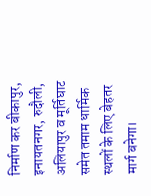निर्माण कर बीकापुर, इनायतनगर, रुदौली, अलियापुर व मूर्तिघाट समेत तमाम धार्मिक स्थलों के लिए बेहतर मार्ग बनेगा।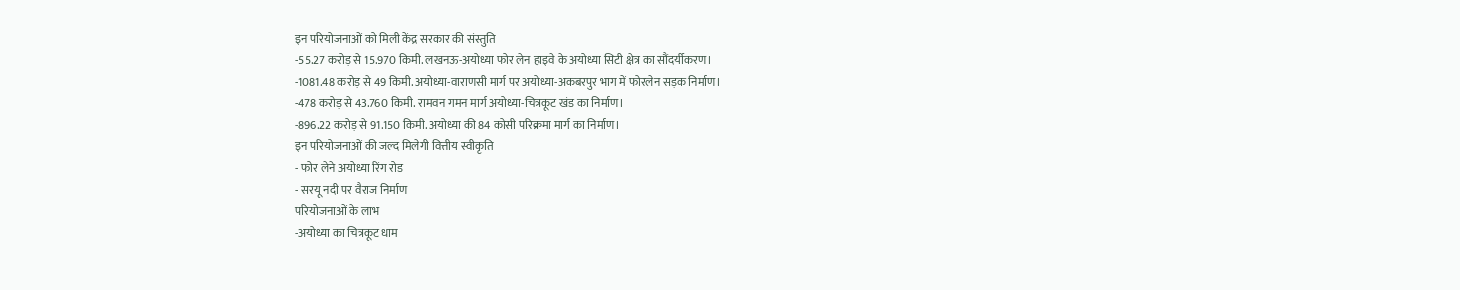इन परियोजनाओं को मिली केंद्र सरकार की संस्तुति
-55.27 करोड़ से 15.970 किमी. लखनऊ-अयोध्या फोर लेन हाइवे के अयोध्या सिटी क्षेत्र का सौंदर्यीकरण।
-1081.48 करोड़ से 49 किमी. अयोध्या-वाराणसी मार्ग पर अयोध्या-अकबरपुर भाग में फोरलेन सड़क निर्माण।
-478 करोड़ से 43.760 किमी. रामवन गमन मार्ग अयोध्या-चित्रकूट खंड का निर्माण।
-896.22 करोड़ से 91.150 किमी. अयोध्या की 84 कोसी परिक्रमा मार्ग का निर्माण।
इन परियोजनाओं की जल्द मिलेगी वित्तीय स्वीकृति
- फोर लेने अयोध्या रिंग रोड
- सरयू नदी पर वैराज निर्माण
परियोजनाओं के लाभ
-अयोध्या का चित्रकूट धाम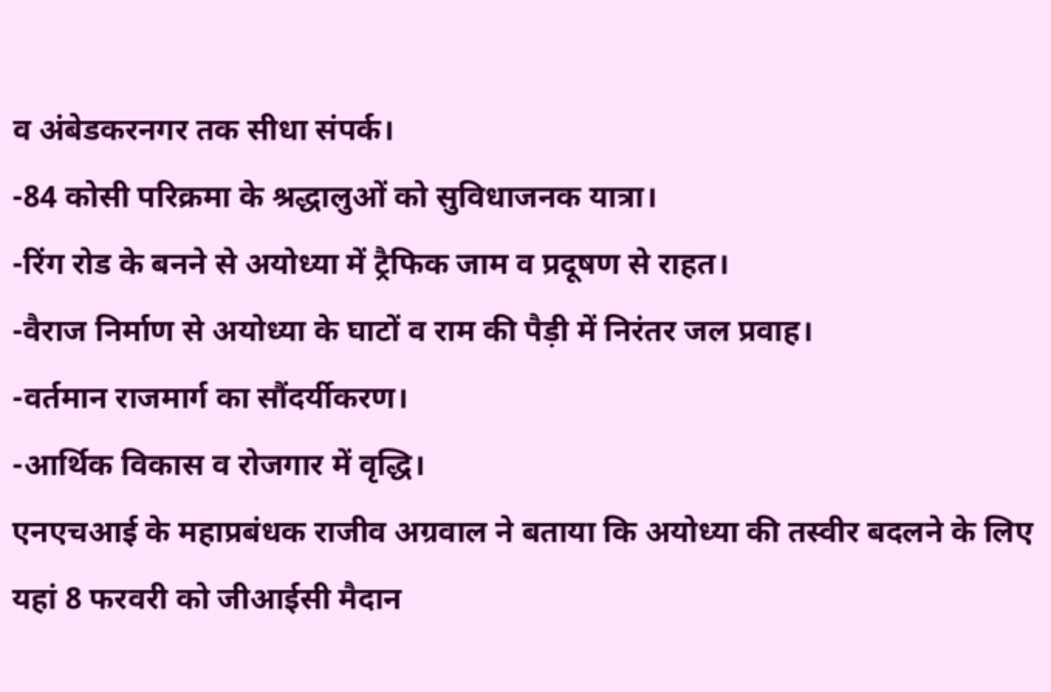व अंबेडकरनगर तक सीधा संपर्क।
-84 कोसी परिक्रमा के श्रद्धालुओं को सुविधाजनक यात्रा।
-रिंग रोड के बनने से अयोध्या में ट्रैफिक जाम व प्रदूषण से राहत।
-वैराज निर्माण से अयोध्या के घाटों व राम की पैड़ी में निरंतर जल प्रवाह।
-वर्तमान राजमार्ग का सौंदर्यीकरण।
-आर्थिक विकास व रोजगार में वृद्धि।
एनएचआई के महाप्रबंधक राजीव अग्रवाल ने बताया कि अयोध्या की तस्वीर बदलने के लिए यहां 8 फरवरी को जीआईसी मैदान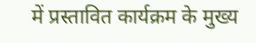में प्रस्तावित कार्यक्रम के मुख्य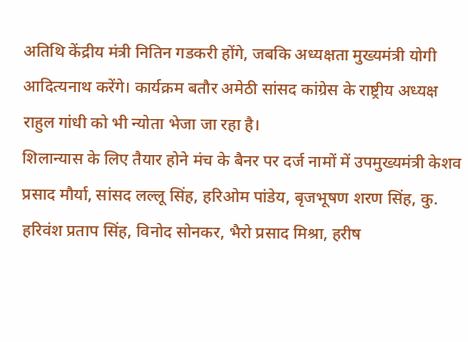अतिथि केंद्रीय मंत्री नितिन गडकरी होंगे, जबकि अध्यक्षता मुख्यमंत्री योगी आदित्यनाथ करेंगे। कार्यक्रम बतौर अमेठी सांसद कांग्रेस के राष्ट्रीय अध्यक्ष राहुल गांधी को भी न्योता भेजा जा रहा है।
शिलान्यास के लिए तैयार होने मंच के बैनर पर दर्ज नामों में उपमुख्यमंत्री केशव प्रसाद मौर्या, सांसद लल्लू सिंह, हरिओम पांडेय, बृजभूषण शरण सिंह, कु. हरिवंश प्रताप सिंह, विनोद सोनकर, भैरो प्रसाद मिश्रा, हरीष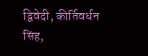द्विवेदी, कीर्तिवर्धन सिंह,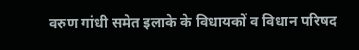वरुण गांधी समेत इलाके के विधायकों व विधान परिषद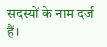सदस्यों के नाम दर्ज हैं।